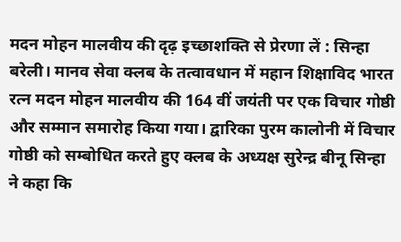मदन मोहन मालवीय की दृढ़ इच्छाशक्ति से प्रेरणा लें : सिन्हा
बरेली। मानव सेवा क्लब के तत्वावधान में महान शिक्षाविद भारत रत्न मदन मोहन मालवीय की 164 वीं जयंती पर एक विचार गोष्ठी और सम्मान समारोह किया गया। द्वारिका पुरम कालोनी में विचार गोष्ठी को सम्बोधित करते हुए क्लब के अध्यक्ष सुरेन्द्र बीनू सिन्हा ने कहा कि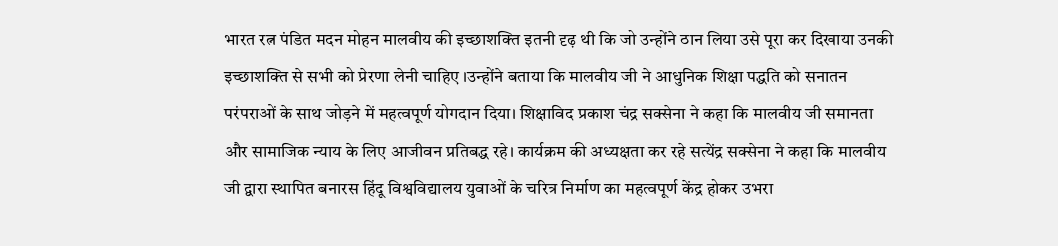भारत रत्न पंडित मदन मोहन मालवीय की इच्छाशक्ति इतनी दृढ़ थी कि जो उन्होंने ठान लिया उसे पूरा कर दिखाया उनकी इच्छाशक्ति से सभी को प्रेरणा लेनी चाहिए ।उन्होंने बताया कि मालवीय जी ने आधुनिक शिक्षा पद्धति को सनातन परंपराओं के साथ जोड़ने में महत्वपूर्ण योगदान दिया। शिक्षाविद प्रकाश चंद्र सक्सेना ने कहा कि मालवीय जी समानता और सामाजिक न्याय के लिए आजीवन प्रतिबद्ध रहे। कार्यक्रम की अध्यक्षता कर रहे सत्येंद्र सक्सेना ने कहा कि मालवीय जी द्वारा स्थापित बनारस हिंदू विश्वविद्यालय युवाओं के चरित्र निर्माण का महत्वपूर्ण केंद्र होकर उभरा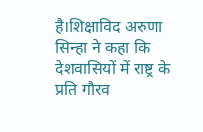है।शिक्षाविद अरुणा सिन्हा ने कहा कि देशवासियों में राष्ट्र के प्रति गौरव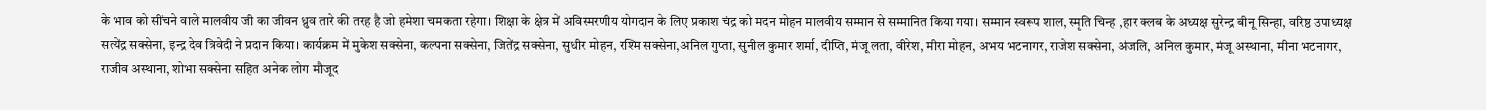के भाव को सींचने वाले मालवीय जी का जीवन ध्रुव तारे की तरह है जो हमेशा चमकता रहेगा। शिक्षा के क्षेत्र में अविस्मरणीय योगदान के लिए प्रकाश चंद्र को मदन मोहन मालवीय सम्मान से सम्मानित किया गया। सम्मान स्वरूप शाल, स्मृति चिन्ह ,हार क्लब के अध्यक्ष सुरेन्द्र बीनू सिन्हा, वरिष्ठ उपाध्यक्ष सत्येंद्र सक्सेना, इन्द्र देव त्रिवेदी ने प्रदान किया। कार्यक्रम में मुकेश सक्सेना, कल्पना सक्सेना, जितेंद्र सक्सेना, सुधीर मोहन, रश्मि सक्सेना,अनिल गुप्ता, सुनील कुमार शर्मा, दीप्ति, मंजू लता, वीरेश, मीरा मोहन, अभय भटनागर, राजेश सक्सेना, अंजलि, अनिल कुमार, मंजू अस्थाना, मीना भटनागर, राजीव अस्थाना, शोभा सक्सेना सहित अनेक लोग मौजूद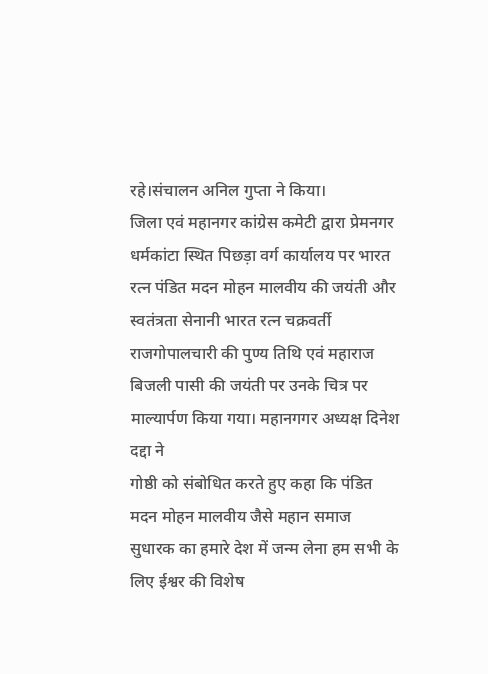रहे।संचालन अनिल गुप्ता ने किया।
जिला एवं महानगर कांग्रेस कमेटी द्वारा प्रेमनगर धर्मकांटा स्थित पिछड़ा वर्ग कार्यालय पर भारत रत्न पंडित मदन मोहन मालवीय की जयंती और स्वतंत्रता सेनानी भारत रत्न चक्रवर्ती राजगोपालचारी की पुण्य तिथि एवं महाराज बिजली पासी की जयंती पर उनके चित्र पर माल्यार्पण किया गया। महानगगर अध्यक्ष दिनेश दद्दा ने
गोष्ठी को संबोधित करते हुए कहा कि पंडित मदन मोहन मालवीय जैसे महान समाज सुधारक का हमारे देश में जन्म लेना हम सभी के लिए ईश्वर की विशेष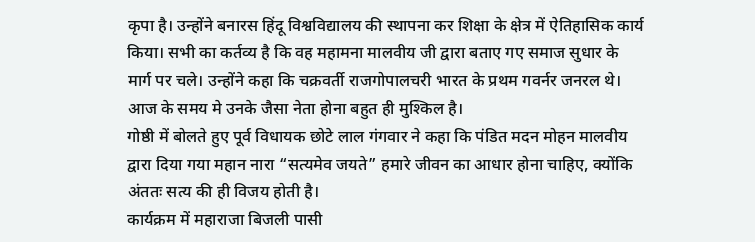कृपा है। उन्होंने बनारस हिंदू विश्वविद्यालय की स्थापना कर शिक्षा के क्षेत्र में ऐतिहासिक कार्य किया। सभी का कर्तव्य है कि वह महामना मालवीय जी द्वारा बताए गए समाज सुधार के मार्ग पर चले। उन्होंने कहा कि चक्रवर्ती राजगोपालचरी भारत के प्रथम गवर्नर जनरल थे। आज के समय मे उनके जैसा नेता होना बहुत ही मुश्किल है।
गोष्ठी में बोलते हुए पूर्व विधायक छोटे लाल गंगवार ने कहा कि पंडित मदन मोहन मालवीय द्वारा दिया गया महान नारा “सत्यमेव जयते” हमारे जीवन का आधार होना चाहिए, क्योंकि अंततः सत्य की ही विजय होती है।
कार्यक्रम में महाराजा बिजली पासी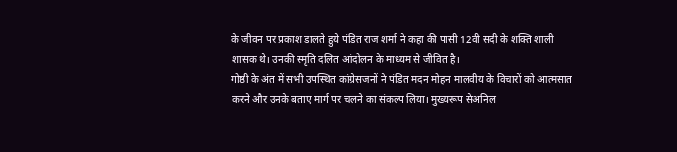के जीवन पर प्रकाश डालते हुये पंडित राज शर्मा ने कहा की पासी 12वी सदी के शक्ति शाली शासक थे। उनकी स्मृति दलित आंदोलन के माध्यम से जीवित है।
गोष्ठी के अंत में सभी उपस्थित कांग्रेसजनों ने पंडित मदन मोहन मालवीय के विचारों को आत्मसात करने और उनके बताए मार्ग पर चलने का संकल्प लिया। मुख्यरूप सेअनिल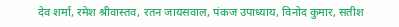देव शर्मा, रमेश श्रीवास्तव, रतन जायसवाल, पंकज उपाध्याय, विनोद कुमार, सतीश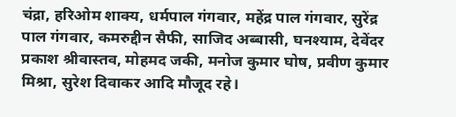चंद्रा, हरिओम शाक्य, धर्मपाल गंगवार, महेंद्र पाल गंगवार, सुरेंद्र पाल गंगवार, कमरुद्दीन सैफी, साजिद अब्बासी, घनश्याम, देवेंदर प्रकाश श्रीवास्तव, मोहमद जकी, मनोज कुमार घोष, प्रवीण कुमार मिश्रा, सुरेश दिवाकर आदि मौजूद रहे।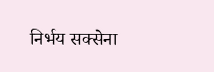निर्भय सक्सेना